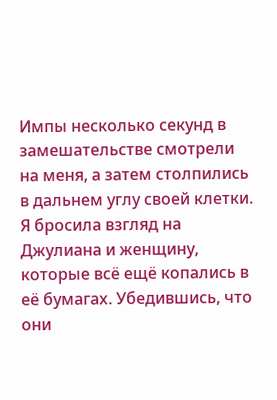Импы несколько секунд в замешательстве смотрели на меня, а затем столпились в дальнем углу своей клетки.
Я бросила взгляд на Джулиана и женщину, которые всё ещё копались в её бумагах. Убедившись, что они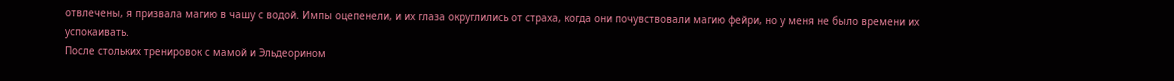отвлечены, я призвала магию в чашу с водой. Импы оцепенели, и их глаза округлились от страха, когда они почувствовали магию фейри, но у меня не было времени их успокаивать.
После стольких тренировок с мамой и Эльдеорином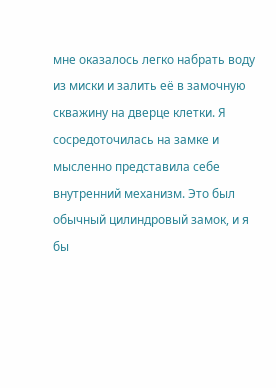мне оказалось легко набрать воду из миски и залить её в замочную скважину на дверце клетки. Я сосредоточилась на замке и мысленно представила себе внутренний механизм. Это был обычный цилиндровый замок, и я бы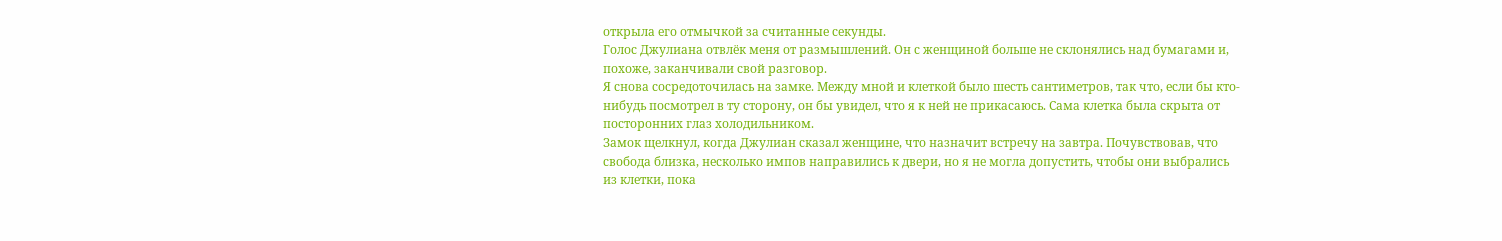открыла его отмычкой за считанные секунды.
Голос Джулиана отвлёк меня от размышлений. Он с женщиной больше не склонялись над бумагами и, похоже, заканчивали свой разговор.
Я снова сосредоточилась на замке. Между мной и клеткой было шесть сантиметров, так что, если бы кто-нибудь посмотрел в ту сторону, он бы увидел, что я к ней не прикасаюсь. Сама клетка была скрыта от посторонних глаз холодильником.
Замок щелкнул, когда Джулиан сказал женщине, что назначит встречу на завтра. Почувствовав, что свобода близка, несколько импов направились к двери, но я не могла допустить, чтобы они выбрались из клетки, пока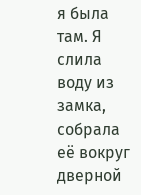я была там. Я слила воду из замка, собрала её вокруг дверной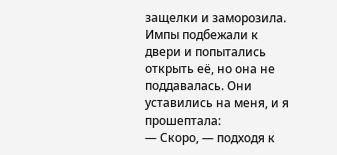защелки и заморозила.
Импы подбежали к двери и попытались открыть её, но она не поддавалась. Они уставились на меня, и я прошептала:
— Скоро, — подходя к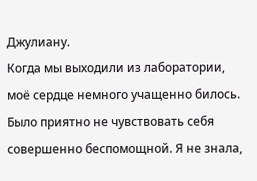Джулиану.
Когда мы выходили из лаборатории, моё сердце немного учащенно билось. Было приятно не чувствовать себя совершенно беспомощной. Я не знала,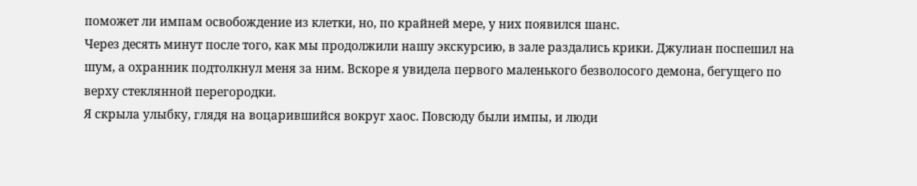поможет ли импам освобождение из клетки, но, по крайней мере, у них появился шанс.
Через десять минут после того, как мы продолжили нашу экскурсию, в зале раздались крики. Джулиан поспешил на шум, а охранник подтолкнул меня за ним. Вскоре я увидела первого маленького безволосого демона, бегущего по верху стеклянной перегородки.
Я скрыла улыбку, глядя на воцарившийся вокруг хаос. Повсюду были импы, и люди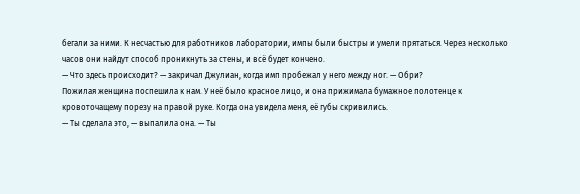бегали за ними. К несчастью для работников лаборатории, импы были быстры и умели прятаться. Через несколько часов они найдут способ проникнуть за стены, и всё будет кончено.
— Что здесь происходит? — закричал Джулиан, когда имп пробежал у него между ног. — Обри?
Пожилая женщина поспешила к нам. У неё было красное лицо, и она прижимала бумажное полотенце к кровоточащему порезу на правой руке. Когда она увидела меня, её губы скривились.
— Ты сделала это, — выпалила она. — Ты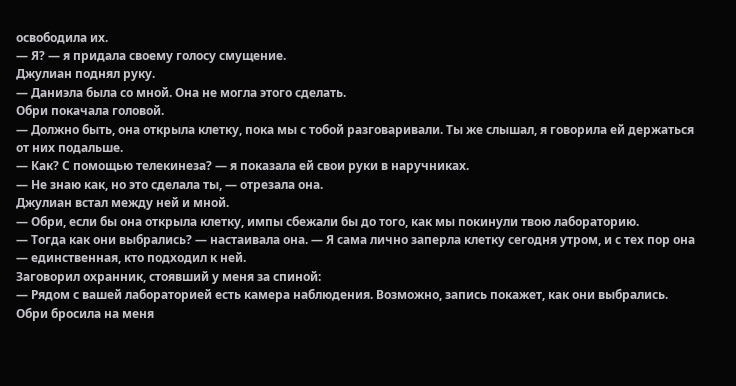освободила их.
— Я? — я придала своему голосу смущение.
Джулиан поднял руку.
— Даниэла была со мной. Она не могла этого сделать.
Обри покачала головой.
— Должно быть, она открыла клетку, пока мы с тобой разговаривали. Ты же слышал, я говорила ей держаться от них подальше.
— Как? С помощью телекинеза? — я показала ей свои руки в наручниках.
— Не знаю как, но это сделала ты, — отрезала она.
Джулиан встал между ней и мной.
— Обри, если бы она открыла клетку, импы сбежали бы до того, как мы покинули твою лабораторию.
— Тогда как они выбрались? — настаивала она. — Я сама лично заперла клетку сегодня утром, и с тех пор она — единственная, кто подходил к ней.
Заговорил охранник, стоявший у меня за спиной:
— Рядом с вашей лабораторией есть камера наблюдения. Возможно, запись покажет, как они выбрались.
Обри бросила на меня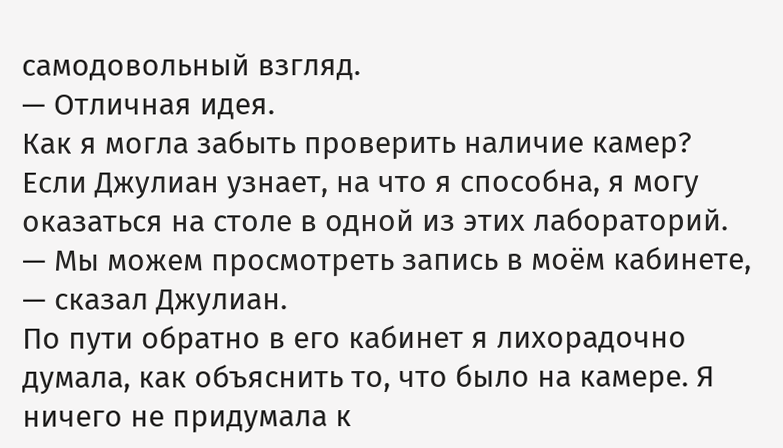самодовольный взгляд.
— Отличная идея.
Как я могла забыть проверить наличие камер? Если Джулиан узнает, на что я способна, я могу оказаться на столе в одной из этих лабораторий.
— Мы можем просмотреть запись в моём кабинете, — сказал Джулиан.
По пути обратно в его кабинет я лихорадочно думала, как объяснить то, что было на камере. Я ничего не придумала к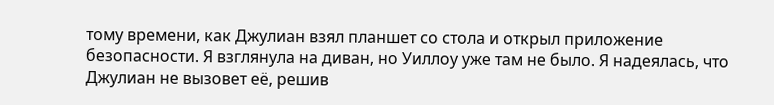тому времени, как Джулиан взял планшет со стола и открыл приложение безопасности. Я взглянула на диван, но Уиллоу уже там не было. Я надеялась, что Джулиан не вызовет её, решив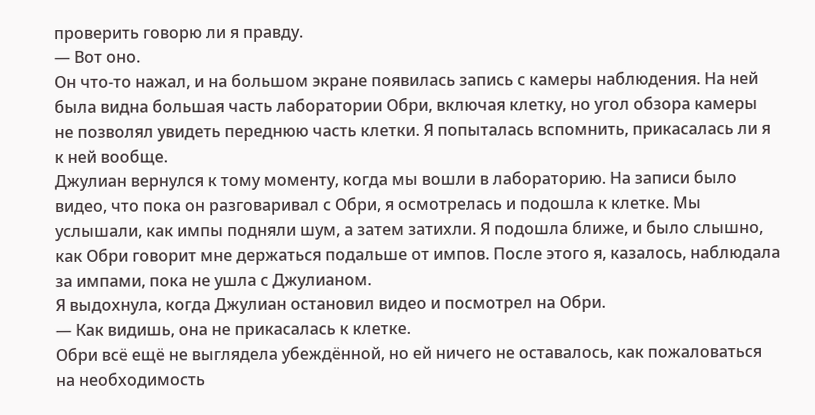проверить говорю ли я правду.
— Вот оно.
Он что-то нажал, и на большом экране появилась запись с камеры наблюдения. На ней была видна большая часть лаборатории Обри, включая клетку, но угол обзора камеры не позволял увидеть переднюю часть клетки. Я попыталась вспомнить, прикасалась ли я к ней вообще.
Джулиан вернулся к тому моменту, когда мы вошли в лабораторию. На записи было видео, что пока он разговаривал с Обри, я осмотрелась и подошла к клетке. Мы услышали, как импы подняли шум, а затем затихли. Я подошла ближе, и было слышно, как Обри говорит мне держаться подальше от импов. После этого я, казалось, наблюдала за импами, пока не ушла с Джулианом.
Я выдохнула, когда Джулиан остановил видео и посмотрел на Обри.
— Как видишь, она не прикасалась к клетке.
Обри всё ещё не выглядела убеждённой, но ей ничего не оставалось, как пожаловаться на необходимость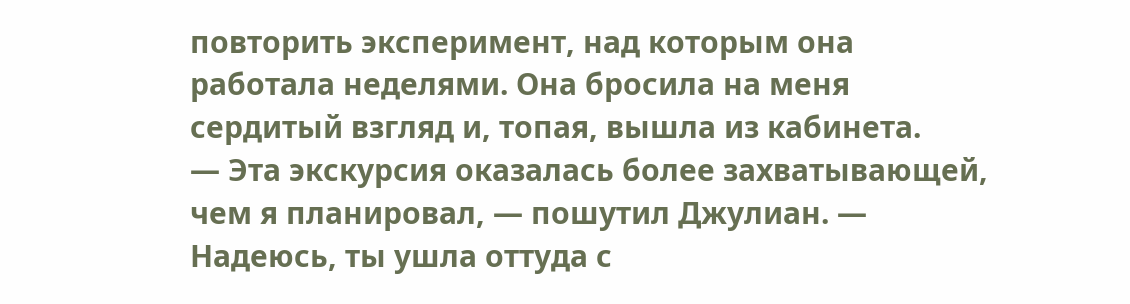повторить эксперимент, над которым она работала неделями. Она бросила на меня сердитый взгляд и, топая, вышла из кабинета.
— Эта экскурсия оказалась более захватывающей, чем я планировал, — пошутил Джулиан. — Надеюсь, ты ушла оттуда с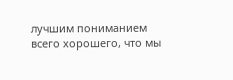лучшим пониманием всего хорошего, что мы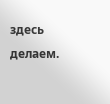здесь делаем.